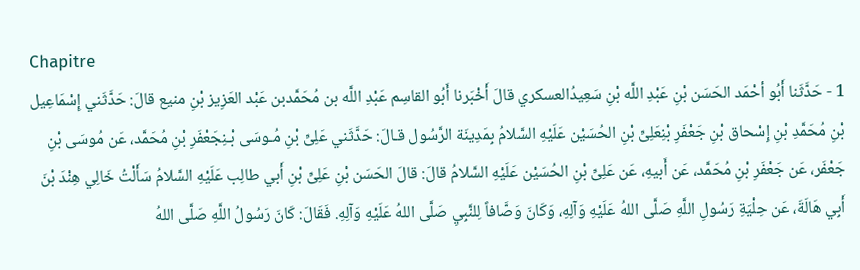Chapitre
1 - حَدَّثَنا أَبُو أحْمَد الحَسَن بْنِ عَبْدِ اللَّه بْنِ سَعِيدُالعسكري قالَ أَخْبَرنا أَبُو القاسِم عَبْدِ اللَّه بن مُحَمَّدبن عَبْد العَزِيز بْنِ منيع قالَ: حَدَّثَني إِسْمَاعِيل بْنِ مُحَمَّدِ بْنِ إِسْحاق بْنِ جَعْفَرِ بْنِعَلِىِّ بْنِ الحُسَيْن عَلَيْهِ السَّلامُ بِمَدِينَة الرَّسُول قـالَ: حَدَّثَني عَلِىِّ بْنِ مُـوسَى بْـنِجَعْفَرِ بْنِ مُحَمَّد، عَن مُوسَى بْنِ جَعْفَر، عَن جَعْفَرِ بْنِ مُحَمَّد، عَن أَبيهِ، عَن عَلِىِّ بْنِ الحُسَيْن عَلَيْهِ السَّلامُ قالَ: قالَ الحَسَن بْنِ عَلِىِّ بْنِ أَبي طالِب عَلَيْهِ السَّلامُ سَأَلْتُ خَالِي هِنْدَ بْنَ أَبِي هَالَةَ، عَن حِلْيَةِ رَسُولِ اللَّهِ صَلَّى اللهُ عَلَيْهِ وَآلِهِ، وَكَانَ وَصَّافاً لِلنَّبِيِ صَلَّى اللهُ عَلَيْهِ وَآلِهِ. فَقَالَ: كَانَ رَسُولُ اللَّهِ صَلَّى اللهُ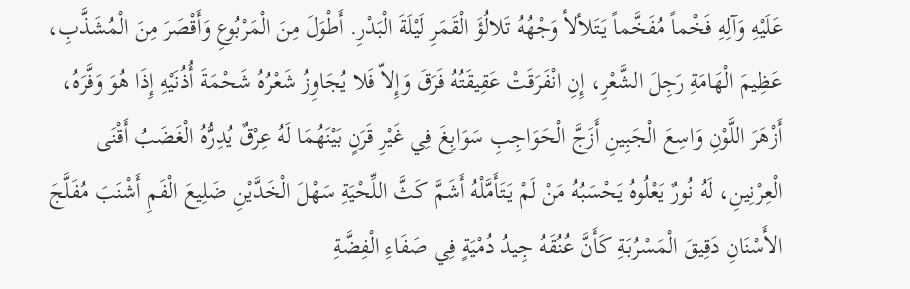عَلَيْهِ وَآلِهِ فَخْماً مُفَخَّماً يَتَلألأ وَجْهُهُ تَلالُؤَ الْقَمَرِ لَيْلَةَ الْبَدْرِ. أَطْوَلَ مِنَ الْمَرْبُوعِ وَأَقْصَرَ مِنَ الْمُشَذَّبِ، عَظِيمَ الْهَامَةِ رَجِلَ الشَّعْرِ، إِنِ انْفَرَقَتْ عَقِيقَتُهُ فَرَقَ وَإِلاّ فَلا يُجَاوِزُ شَعْرُهُ شَحْمَةَ أُذُنَيْهِ إِذَا هُوَ وَفَّرَهُ، أَزْهَرَ اللَّوْنِ وَاسِعَ الْجَبِينِ أَزَجَّ الْحَوَاجِبِ سَوَابِغَ فِي غَيْرِ قَرَنٍ بَيْنَهُمَا لَهُ عِرْقٌ يُدِرُّهُ الْغَضَبُ أَقْنَى الْعِرْنِينِ، لَهُ نُورٌ يَعْلُوهُ يَحْسَبُهُ مَنْ لَمْ يَتَأَمَّلْهُ أَشَمَّ كَثَّ اللِّحْيَةِ سَهْلَ الْخَدَّيْنِ ضَلِيعَ الْفَمِ أَشْنَبَ مُفَلَّجَ الأَسْنَانِ دَقِيقَ الْمَسْرُبَةِ كَأَنَّ عُنُقَهُ جِيدُ دُمْيَةٍ فِي صَفَاءِ الْفِضَّةِ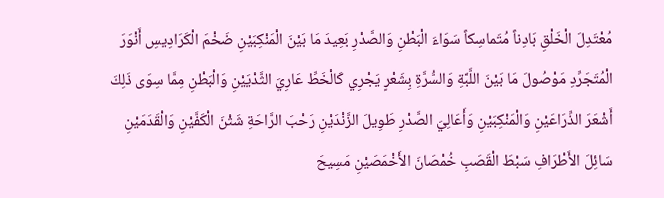مُعْتَدِلَ الْخَلْقِ بَادِناً مُتَماسِكاً سَوَاءَ الْبَطْنِ وَالصَّدْرِ بَعِيدَ مَا بَيْنَ الْمَنْكِبَيْنِ ضَخْمَ الْكَرَادِيسِ أَنْوَرَ الْمُتَجَرِّدِ مَوْصُولَ مَا بَيْنَ اللَّبَّةِ وَالسُّرَّةِ بِشَعْرٍ يَجْرِي كَالْخَطِّ عَارِيَ الثَّدْيَيْنِ وَالْبَطْنِ مِمَّا سِوَى ذَلِكَ أَشْعَرَ الذِّرَاعَيْنِ وَالْمَنْكِبَيْنِ وَأَعَالِيَ الصَّدْرِ طَوِيلَ الزَّنْدَيْنِ رَحْبَ الرَّاحَةِ شَثْنَ الْكَفَّيْنِ وَالْقَدَمَيْنِ سَائِلَ الأَطْرَافِ سَبْطَ الْقَصَبِ خُمْصَانَ الأَخْمَصَيْنِ مَسِيحَ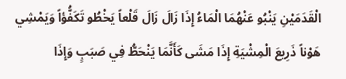الْقَدَمَيْنِ يَنْبُو عَنْهُمَا الْمَاءُ إِذَا زَالَ زَالَ قَلْعاً يَخْطُو تَكَفُّؤاً وَيَمْشِي هَوْناً ذَرِيعَ الْمِشْيَةِ إِذَا مَشَى كَأَنَّمَا يَنْحَطُّ فِي صَبَبٍ وَإِذَا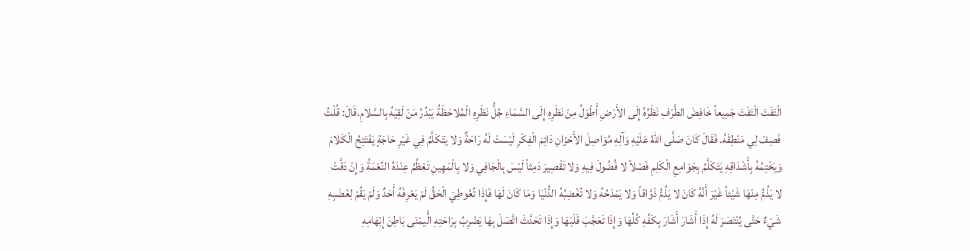الْتَفَتَ الْتَفَتَ جَمِيعاً خَافِضَ الطَّرْفِ نَظَرُهُ إِلَى الأَرْضِ أَطْوَلُ مِنْ نَظَرِهِ إِلَى السَّمَاءِ جُلُّ نَظَرِهِ الْمُلاحَظَةُ يَبْدُرُ مَنْ لَقِيَهُ بِالسَّلامِ.قَالَ: قُلْتُ فَصِفْ لِي مَنْطِقَهُ. فَقَالَ كَانَ صَلَّى اللهُ عَلَيْهِ وَآلِهِ مُوَاصِلَ الأَحْزَانِ دَائِمَ الْفِكْرِ لَيْسَتْ لَهُ رَاحَةٌ وَلا يَتَكَلَّمُ فِي غَيْرِ حَاجَةٍ يَفْتَتِحُ الْكَلامَ وَيَخْتِمُهُ بِأَشْدَاقِهِ يَتَكَلَّمُ بِجَوَامِعِ الْكَلِمِ فَصْلاً لا فُضُولَ فِيهِ وَلا تَقْصِيرَ دَمِثاً لَيْسَ بِالْجَافِي وَلا بِالْمَهِينِ تَعْظُمُ عِنْدَهُ النِّعْمَةُ وَإِنْ دَقَّتْ لا يَذُمُّ مِنْهَا شَيْئاً غَيْرَ أَنَّهُ كَانَ لا يَذُمُّ ذَوَّاقاً وَلا يَمْدَحُهُ وَلا تُغْضِبُهُ الدُّنْيَا وَمَا كَانَ لَهَا فَإِذَا تُعُوطِيَ الْحَقُّ لَمْ يَعْرِفْهُ أَحَدٌ وَلَمْ يَقُمْ لِغَضَبِهِ شَيْءٌ حَتَّى يُنْتَصَرَ لَهُ إِذَا أَشَارَ أَشَارَ بِكَفِّهِ كُلِّهَا وَإِذَا تَعَجَّبَ قَلَبَهَا وَإِذَا تَحَدَّثَ اتَّصَلَ بِهَا يَضْرِبُ بِرَاحَتِهِ الُْيمْنَى بَاطِنَ إِبْهَامِهِ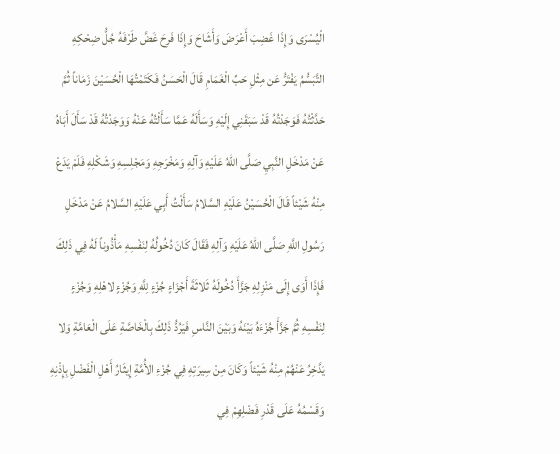الْيُسْرَى وَإِذَا غَضِبَ أَعْرَضَ وَأَشَاحَ وَإِذَا فَرِحَ غَضَّ طَرْفَهُ جُلُّ ضِحْكِهِ التَّبَسُّمُ يَفْتَرُّ عَن مِثْلِ حَبِّ الْغَمَامِ قَالَ الْحَسَنُ فَكَتَمْتُهَا الْحُسَيْنَ زَمَاناً ثُمَّ حَدَّثْتُهُ فَوَجَدْتُهُ قَدْ سَبَقَنِي إِلَيْهِ وَسَأَلَهُ عَمَّا سَأَلْتُهُ عَنْهُ وَوَجَدْتُهُ قَدْ سَأَلَ أَبَاهُ عَنْ مَدْخَلِ النَّبِيِ صَلَّى اللهُ عَلَيْهِ وَآلِهِ وَمَخْرَجِهِ وَمَجْلِسِهِ وَشَكْلِهِ فَلَمْ يَدَعْ مِنْهُ شَيْئاً قَالَ الْحُسَيْنُ عَلَيْهِ السَّلامُ سَأَلْتُ أَبِي عَلَيْهِ السَّلامُ عَنْ مَدْخَلِ رَسُولِ اللَّهِ صَلَّى اللهُ عَلَيْهِ وَآلِهِ فَقَالَ كَانَ دُخُولُهُ لِنَفْسِهِ مَأْذُوناً لَهُ فِي ذَلِكَ فَإِذَا أَوَى إِلَى مَنْزِلِهِ جَزَّأَ دُخُولَهُ ثَلاثَةَ أَجْزَاءٍ جُزْءٍ لِلَّهِ وَجُزْءٍ لاهْلِهِ وَجُزْءٍ لِنَفْسِهِ ثُمَّ جَزَّأَ جُزْءَهُ بَيْنَهُ وَبَيْنَ النَّاسِ فَيَرُدُّ ذَلِكَ بِالْخَاصَّةِ عَلَى الْعَامَّةِ وَلا يَدَّخِرُ عَنْهُمْ مِنْهُ شَيْئاً وَكَانَ مِنْ سِيرَتِهِ فِي جُزْءِ الأُمَّةِ إِيثَارُ أَهْلِ الْفَضْلِ بِإِذْنِهِ وَقَسْمُهُ عَلَى قَدْرِ فَضْلِهِمْ فِي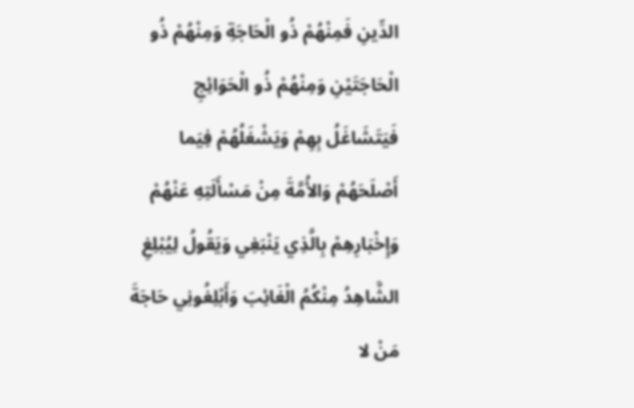الدِّينِ فَمِنْهُمْ ذُو الْحَاجَةِ وَمِنْهُمْ ذُو الْحَاجَتَيْنِ وَمِنْهُمْ ذُو الْحَوَائِجِ فَيَتَشَاغَلُ بِهِمْ وَيَشْغَلُهُمْ فِيَما أَصْلَحَهُمْ وَالأُمَّةَ مِنْ مَسْأَلَتِهِ عَنْهُمْ وَإِخْبَارِهِمْ بِالَّذِي يَنْبَغِي وَيَقُولُ لِيُبْلِغِ الشَّاهِدُ مِنْكُمُ الْغَائِبَ وَأَبْلِغُونِي حَاجَةَ مَنْ لا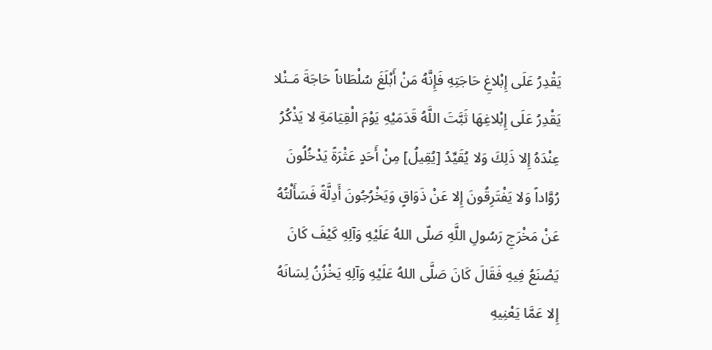يَقْدِرُ عَلَى إِبْلاغِ حَاجَتِهِ فَإِنَّهُ مَنْ أَبْلَغَ سُلْطَاناً حَاجَةَ مَـنْلا يَقْدِرُ عَلَى إِبْلاغِهَا ثَبَّتَ اللَّهُ قَدَمَيْهِ يَوْمَ الْقِيَامَةِ لا يَذْكُرُ عِنْدَهُ إِلا ذَلِكَ وَلا يُقَيِّدُ [يُقِيلُ] مِنْ أَحَدٍ عَثْرَةً يَدْخُلُونَ رُوَّاداً وَلا يَفْتَرِقُونَ إِلا عَنْ ذَوَاقٍ وَيَخْرُجُونَ أَدِلَّةً فَسَأَلْتُهُ عَنْ مَخْرَجِ رَسُولِ اللَّهِ صَلّى اللهُ عَلَيْهِ وَآلِهِ كَيْفَ كَانَ يَصْنَعُ فِيهِ فَقَالَ كَانَ صَلَّى اللهُ عَلَيْهِ وَآلِهِ يَخْزُنُ لِسَانَهُ إِلا عَمَّا يَعْنِيهِ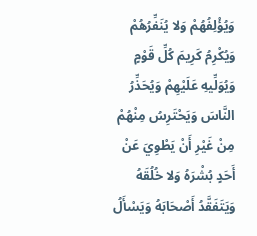وَيُؤْلِفُهُمْ وَلا يُنَفِّرُهُمْ وَيُكْرِمُ كَرِيمَ كُلِّ قَوْمٍ وَيُوَلِّيهِ عَلَيْهِمْ وَيُحَذِّرُ النَّاسَ وَيَحْتَرِسُ مِنْهُمْ مِنْ غَيْرِ أَنْ يَطْوِيَ عَنْ أَحَدٍ بُشْرَهُ وَلا خُلُقَهُ وَيَتَفَقَّدُ أَصْحَابَهُ وَيَسْأَلُ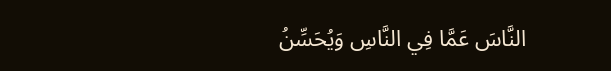النَّاسَ عَمَّا فِي النَّاسِ وَيُحَسِّنُ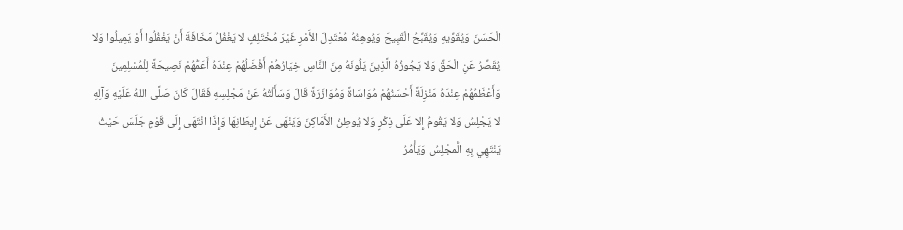الْحَسَنَ وَيُقَوِّيهِ وَيُقَبِّحُ الْقَبِيحَ وَيُوهِنُهُ مُعْتَدِلَ الأَمْرِ غَيْرَ مُخْتَلِفٍ لا يَغْفُلُ مَخَافَةَ أَنْ يَغْفُلُوا أَوْ يَمِيلُوا وَلا يُقَصِّرُ عَنِ الْحَقِّ وَلا يَجُوزُهُ الَّذِينَ يَلُونَهُ مِنَ النَّاسِ خِيَارُهُمْ أَفْضَلُهُمْ عِنْدَهُ أَعَمُّهُمْ نَصِيحَةً لِلْمُسْلِمِينَ وَأَعْظَمُهُمْ عِنْدَهُ مَنْزِلَةً أَحْسَنُهُمْ مُوَاسَاةً وَمُوَازَرَةً قَالَ وَسَأَلْتُهُ عَنْ مَجْلِسِهِ فَقَالَ كَانَ صَلَّى اللهُ عَلَيْهِ وَآلِهِ لا يَجْلِسُ وَلا يَقُومُ إِلا عَلَى ذِكْرٍ وَلا يُوطِنُ الأَمَاكِنَ وَيَنْهَى عَنْ إِيطَانِهَا وَإِذَا انْتَهَى إِلَى قَوْمٍ جَلَسَ حَيْثُ يَنْتَهِي بِهِ الَْمجْلِسُ وَيَأْمُرُ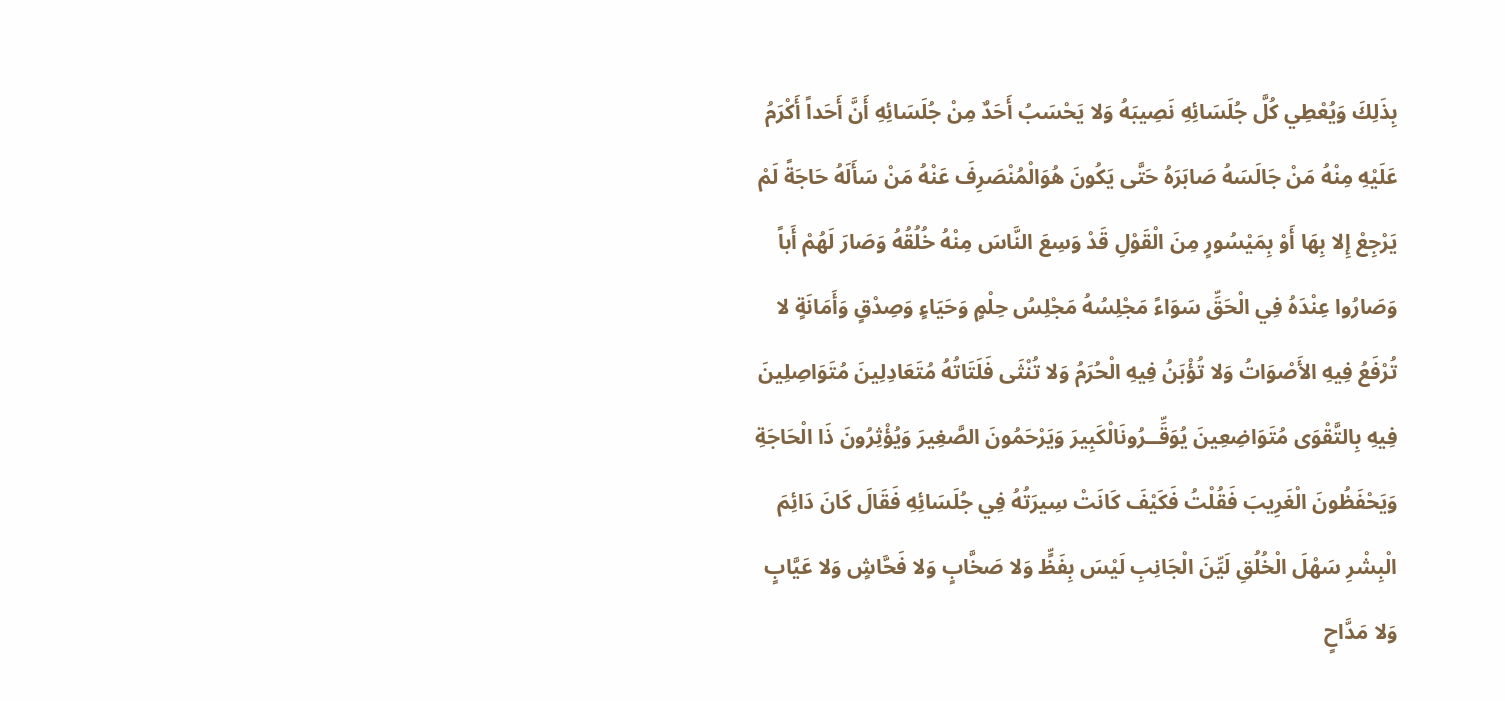بِذَلِكَ وَيُعْطِي كُلَّ جُلَسَائِهِ نَصِيبَهُ وَلا يَحْسَبُ أَحَدٌ مِنْ جُلَسَائِهِ أَنَّ أَحَداً أَكْرَمُ عَلَيْهِ مِنْهُ مَنْ جَالَسَهُ صَابَرَهُ حَتَّى يَكُونَ هُوَالْمُنْصَرِفَ عَنْهُ مَنْ سَأَلَهُ حَاجَةً لَمْ يَرْجِعْ إِلا بِهَا أَوْ بِمَيْسُورٍ مِنَ الْقَوْلِ قَدْ وَسِعَ النَّاسَ مِنْهُ خُلُقُهُ وَصَارَ لَهُمْ أَباً وَصَارُوا عِنْدَهُ فِي الْحَقِّ سَوَاءً مَجْلِسُهُ مَجْلِسُ حِلْمٍ وَحَيَاءٍ وَصِدْقٍ وَأَمَانَةٍ لا تُرْفَعُ فِيهِ الأَصْوَاتُ وَلا تُؤْبَنُ فِيهِ الْحُرَمُ وَلا تُنْثَى فَلَتَاتُهُ مُتَعَادِلِينَ مُتَوَاصِلِينَ فِيهِ بِالتَّقْوَى مُتَوَاضِعِينَ يُوَقِّــرُونَالْكَبِيرَ وَيَرْحَمُونَ الصَّغِيرَ وَيُؤْثِرُونَ ذَا الْحَاجَةِ وَيَحْفَظُونَ الْغَرِيبَ فَقُلْتُ فَكَيْفَ كَانَتْ سِيرَتُهُ فِي جُلَسَائِهِ فَقَالَ كَانَ دَائِمَ الْبِشْرِ سَهْلَ الْخُلُقِ لَيِّنَ الْجَانِبِ لَيْسَ بِفَظٍّ وَلا صَخَّابٍ وَلا فَحَّاشٍ وَلا عَيَّابٍ وَلا مَدَّاحٍ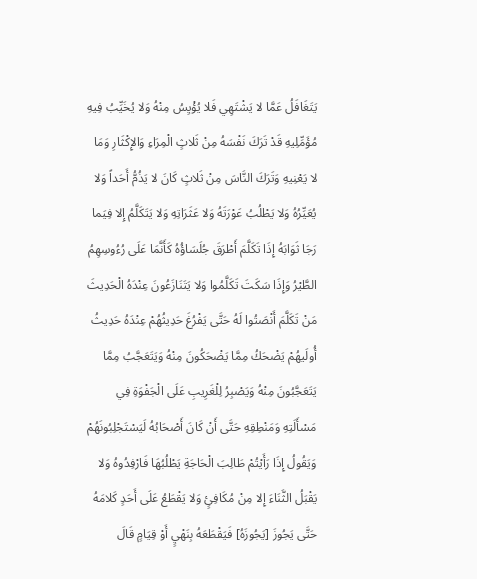يَتَغَافَلُ عَمَّا لا يَشْتَهِي فَلا يُؤْيِسُ مِنْهُ وَلا يُخَيِّبُ فِيهِ مُؤَمِّلِيهِ قَدْ تَرَكَ نَفْسَهُ مِنْ ثَلاثٍ الْمِرَاءِ وَالإِكْثَارِ وَمَا لا يَعْنِيهِ وَتَرَكَ النَّاسَ مِنْ ثَلاثٍ كَانَ لا يَذُمُّ أَحَداً وَلا يُعَيِّرُهُ وَلا يَطْلُبُ عَوْرَتَهُ وَلا عَثَرَاتِهِ وَلا يَتَكَلَّمُ إِلا فِيَما رَجَا ثَوَابَهُ إِذَا تَكَلَّمَ أَطْرَقَ جُلَسَاؤُهُ كَأَنَّمَا عَلَى رُءُوسِهِمُ الطَّيْرُ وَإِذَا سَكَتَ تَكَلَّمُوا وَلا يَتَنَازَعُونَ عِنْدَهُ الْحَدِيثَ مَنْ تَكَلَّمَ أَنْصَتُوا لَهُ حَتَّى يَفْرُغَ حَدِيثُهُمْ عِنْدَهُ حَدِيثُ أُولَيهُمْ يَضْحَكُ مِمَّا يَضْحَكُونَ مِنْهُ وَيَتَعَجَّبُ مِمَّا يَتَعَجَّبُونَ مِنْهُ وَيَصْبِرُ لِلْغَرِيبِ عَلَى الْجَفْوَةِ فِي مَسْأَلَتِهِ وَمَنْطِقِهِ حَتَّى أَنْ كَانَ أَصْحَابُهُ لَيَسْتَجْلِبُونَهُمْ وَيَقُولُ إِذَا رَأَيْتُمْ طَالِبَ الْحَاجَةِ يَطْلُبُهَا فَارْفِدُوهُ وَلا يَقْبَلُ الثَّنَاءَ إِلا مِنْ مُكَافِئٍ وَلا يَقْطَعُ عَلَى أَحَدٍ كَلامَهُ حَتَّى يَجُوزَ [يَجُوزَهُ] فَيَقْطَعَهُ بِنَهْيٍ أَوْ قِيَامٍ قَالَ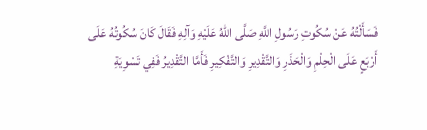فَسَأَلْتُهُ عَنْ سُكُوتِ رَسُولِ اللَّهِ صَلَّى اللهُ عَلَيْهِ وَآلِهِ فَقَالَ كَانَ سُكُوتُهُ عَلَى أَرْبَعٍ عَلَى الْحِلْمِ وَالْحَذَرِ وَالتَّقْدِيرِ وَالتَّفْكِيرِ فَأَمَّا التَّقْدِيرُ فَفِي تَسْوِيَةِ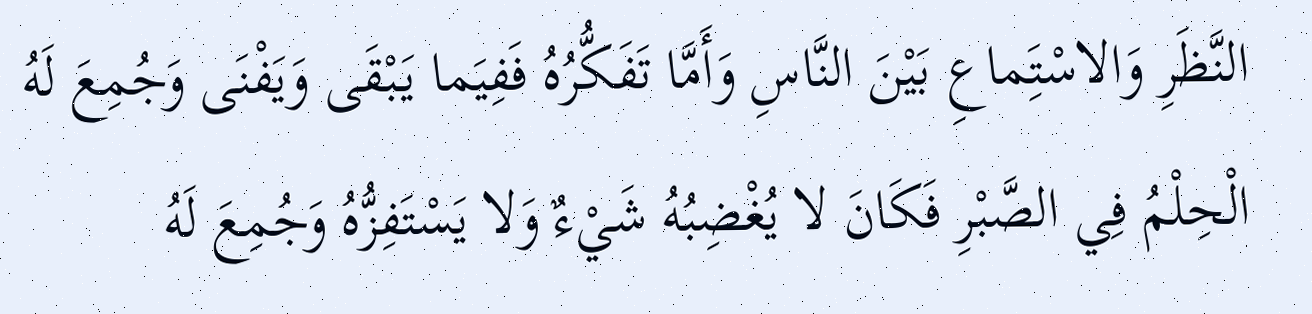النَّظَرِ وَالاسْتَِماعِ بَيْنَ النَّاسِ وَأَمَّا تَفَكُّرُهُ فَفِيَما يَبْقَى وَيَفْنَى وَجُمِعَ لَهُ الْحِلْمُ فِي الصَّبْرِ فَكَانَ لا يُغْضِبُهُ شَيْءٌ وَلا يَسْتَفِزُّهُ وَجُمِعَ لَهُ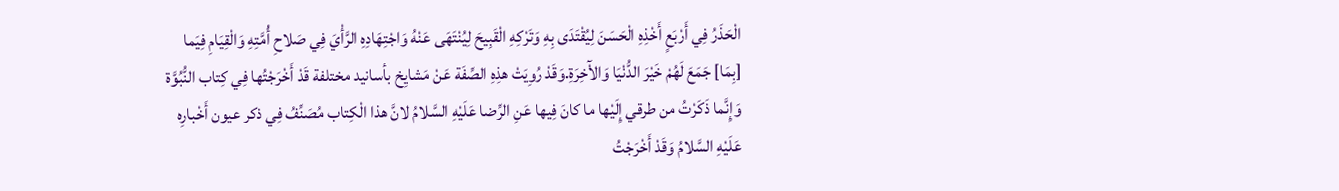الْحَذَرُ فِي أَرْبَعٍ أَخْذِهِ الْحَسَنَ لِيُقْتَدَى بِهِ وَتَرْكِهِ الْقَبِيحَ لِيُنْتَهَى عَنْهُ وَاجْتِهَادِهِ الرَّأْيَ فِي صَلاحِ أُمَّتِهِ وَالْقِيَامِ فِيَما [بِمَا] جَمَعَ لَهُمْ خَيْرَ الدُّنْيَا وَالآْخِرَةِ.وَقَدْ رُوِيَتْ هذِهِ الصِّفَة عَنْ مَشايِخ بأسانيد مختلفة قَدْ أَخْرَجْتُها فِي كِتاب النُّبُوَّة وَإِنَّما ذَكَرْتُ من طرقي إِلَيْها ما كانَ فِيها عَنِ الرِّضا عَلَيْهِ السَّلامُ لانَّ هذا الْكِتاب مُصَنِّفُ فِي ذكر عيون أَخْبارِه عَلَيْهِ السَّلامُ وَقَدْ أَخْرَجْتُ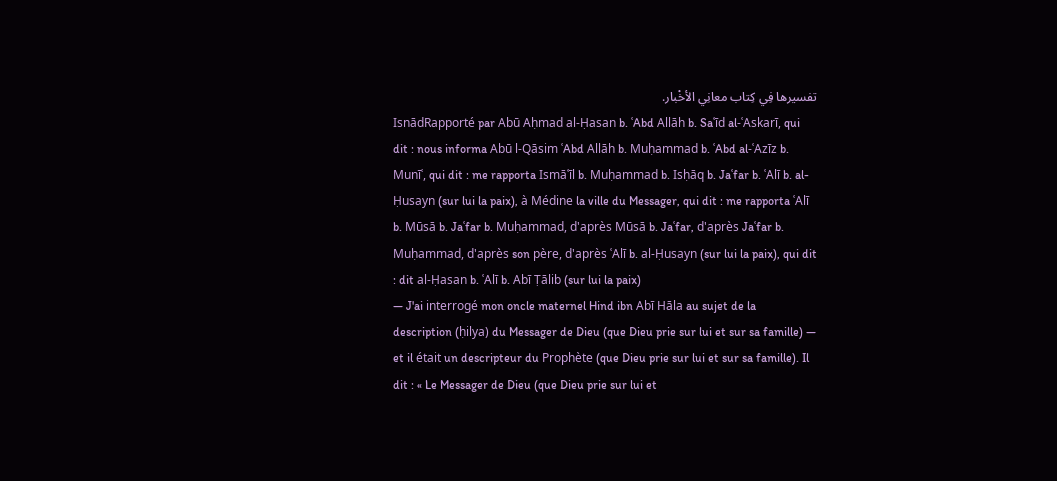تفسيرها فِي كِتاب معانِي الأخْبار.
IsnādRapporté par Abū Aḥmad al-Ḥasan b. ʿAbd Allāh b. Saʿīd al-ʿAskarī, qui dit : nous informa Abū l-Qāsim ʿAbd Allāh b. Muḥammad b. ʿAbd al-ʿAzīz b. Munīʿ, qui dit : me rapporta Ismāʿīl b. Muḥammad b. Isḥāq b. Jaʿfar b. ʿAlī b. al-Ḥusayn (sur lui la paix), à Médine la ville du Messager, qui dit : me rapporta ʿAlī b. Mūsā b. Jaʿfar b. Muḥammad, d'après Mūsā b. Jaʿfar, d'après Jaʿfar b. Muḥammad, d'après son père, d'après ʿAlī b. al-Ḥusayn (sur lui la paix), qui dit : dit al-Ḥasan b. ʿAlī b. Abī Ṭālib (sur lui la paix)
— J'ai interrogé mon oncle maternel Hind ibn Abī Hāla au sujet de la description (ḥilya) du Messager de Dieu (que Dieu prie sur lui et sur sa famille) — et il était un descripteur du Prophète (que Dieu prie sur lui et sur sa famille). Il dit : « Le Messager de Dieu (que Dieu prie sur lui et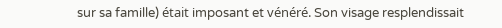sur sa famille) était imposant et vénéré. Son visage resplendissait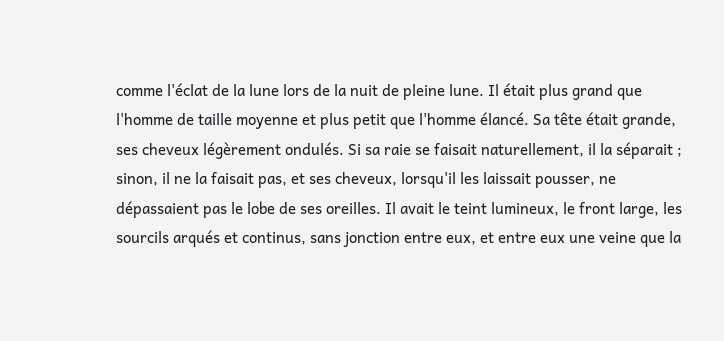comme l'éclat de la lune lors de la nuit de pleine lune. Il était plus grand que l'homme de taille moyenne et plus petit que l'homme élancé. Sa tête était grande, ses cheveux légèrement ondulés. Si sa raie se faisait naturellement, il la séparait ; sinon, il ne la faisait pas, et ses cheveux, lorsqu'il les laissait pousser, ne dépassaient pas le lobe de ses oreilles. Il avait le teint lumineux, le front large, les sourcils arqués et continus, sans jonction entre eux, et entre eux une veine que la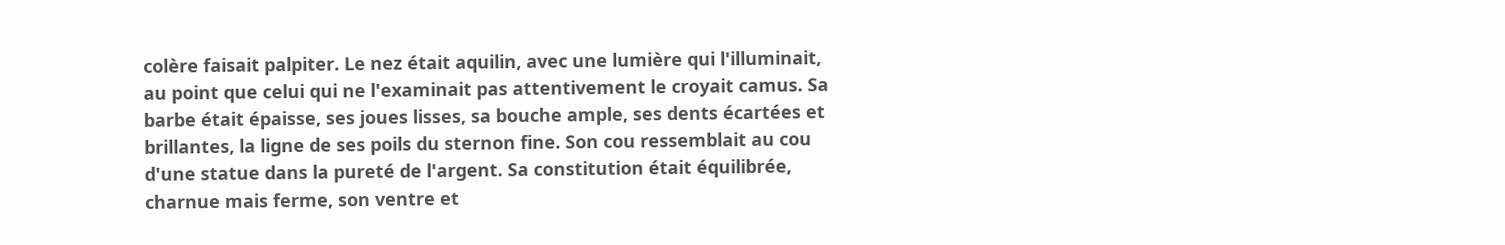colère faisait palpiter. Le nez était aquilin, avec une lumière qui l'illuminait, au point que celui qui ne l'examinait pas attentivement le croyait camus. Sa barbe était épaisse, ses joues lisses, sa bouche ample, ses dents écartées et brillantes, la ligne de ses poils du sternon fine. Son cou ressemblait au cou d'une statue dans la pureté de l'argent. Sa constitution était équilibrée, charnue mais ferme, son ventre et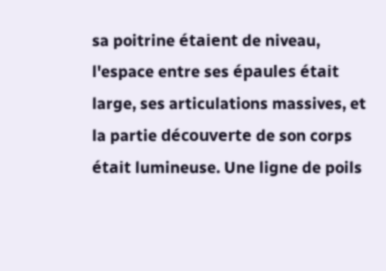sa poitrine étaient de niveau, l'espace entre ses épaules était large, ses articulations massives, et la partie découverte de son corps était lumineuse. Une ligne de poils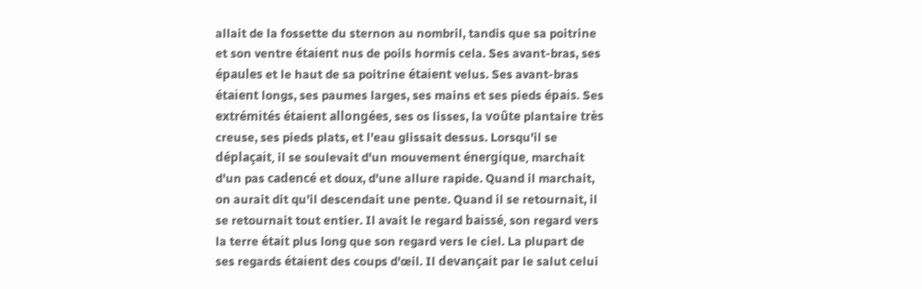allait de la fossette du sternon au nombril, tandis que sa poitrine et son ventre étaient nus de poils hormis cela. Ses avant-bras, ses épaules et le haut de sa poitrine étaient velus. Ses avant-bras étaient longs, ses paumes larges, ses mains et ses pieds épais. Ses extrémités étaient allongées, ses os lisses, la voûte plantaire très creuse, ses pieds plats, et l'eau glissait dessus. Lorsqu'il se déplaçait, il se soulevait d'un mouvement énergique, marchait d'un pas cadencé et doux, d'une allure rapide. Quand il marchait, on aurait dit qu'il descendait une pente. Quand il se retournait, il se retournait tout entier. Il avait le regard baissé, son regard vers la terre était plus long que son regard vers le ciel. La plupart de ses regards étaient des coups d'œil. Il devançait par le salut celui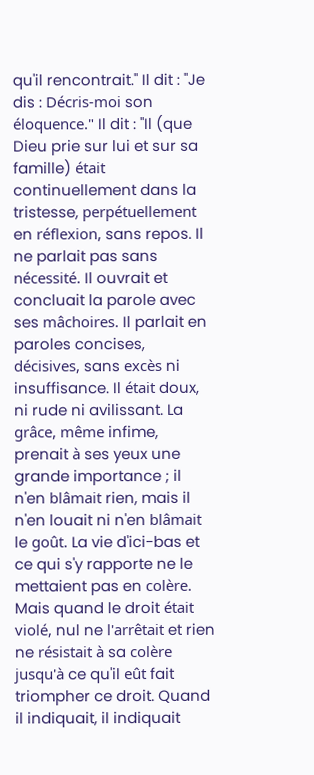qu'il rencontrait." Il dit : "Je dis : Décris-moi son éloquence." Il dit : "Il (que Dieu prie sur lui et sur sa famille) était continuellement dans la tristesse, perpétuellement en réflexion, sans repos. Il ne parlait pas sans nécessité. Il ouvrait et concluait la parole avec ses mâchoires. Il parlait en paroles concises, décisives, sans excès ni insuffisance. Il était doux, ni rude ni avilissant. La grâce, même infime, prenait à ses yeux une grande importance ; il n'en blâmait rien, mais il n'en louait ni n'en blâmait le goût. La vie d'ici-bas et ce qui s'y rapporte ne le mettaient pas en colère. Mais quand le droit était violé, nul ne l'arrêtait et rien ne résistait à sa colère jusqu'à ce qu'il eût fait triompher ce droit. Quand il indiquait, il indiquait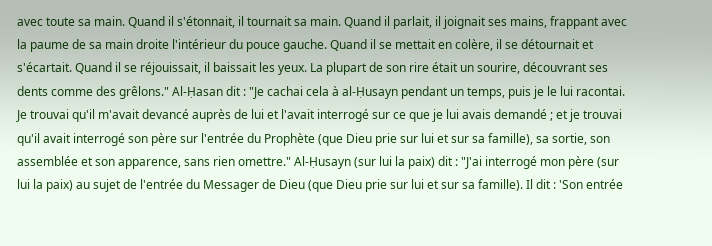avec toute sa main. Quand il s'étonnait, il tournait sa main. Quand il parlait, il joignait ses mains, frappant avec la paume de sa main droite l'intérieur du pouce gauche. Quand il se mettait en colère, il se détournait et s'écartait. Quand il se réjouissait, il baissait les yeux. La plupart de son rire était un sourire, découvrant ses dents comme des grêlons." Al-Ḥasan dit : "Je cachai cela à al-Ḥusayn pendant un temps, puis je le lui racontai. Je trouvai qu'il m'avait devancé auprès de lui et l'avait interrogé sur ce que je lui avais demandé ; et je trouvai qu'il avait interrogé son père sur l'entrée du Prophète (que Dieu prie sur lui et sur sa famille), sa sortie, son assemblée et son apparence, sans rien omettre." Al-Ḥusayn (sur lui la paix) dit : "J'ai interrogé mon père (sur lui la paix) au sujet de l'entrée du Messager de Dieu (que Dieu prie sur lui et sur sa famille). Il dit : 'Son entrée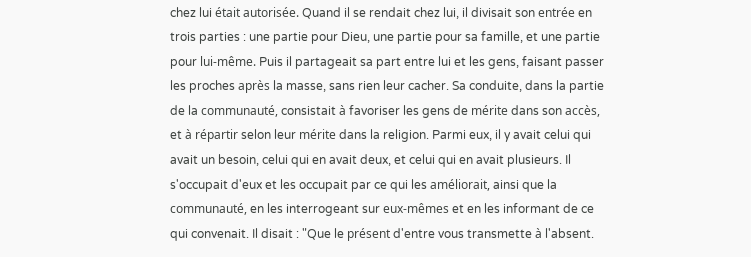chez lui était autorisée. Quand il se rendait chez lui, il divisait son entrée en trois parties : une partie pour Dieu, une partie pour sa famille, et une partie pour lui-même. Puis il partageait sa part entre lui et les gens, faisant passer les proches après la masse, sans rien leur cacher. Sa conduite, dans la partie de la communauté, consistait à favoriser les gens de mérite dans son accès, et à répartir selon leur mérite dans la religion. Parmi eux, il y avait celui qui avait un besoin, celui qui en avait deux, et celui qui en avait plusieurs. Il s'occupait d'eux et les occupait par ce qui les améliorait, ainsi que la communauté, en les interrogeant sur eux-mêmes et en les informant de ce qui convenait. Il disait : "Que le présent d'entre vous transmette à l'absent.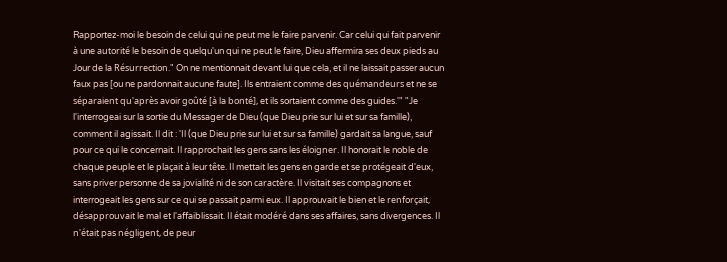Rapportez-moi le besoin de celui qui ne peut me le faire parvenir. Car celui qui fait parvenir à une autorité le besoin de quelqu'un qui ne peut le faire, Dieu affermira ses deux pieds au Jour de la Résurrection." On ne mentionnait devant lui que cela, et il ne laissait passer aucun faux pas [ou ne pardonnait aucune faute]. Ils entraient comme des quémandeurs et ne se séparaient qu'après avoir goûté [à la bonté], et ils sortaient comme des guides.'" "Je l'interrogeai sur la sortie du Messager de Dieu (que Dieu prie sur lui et sur sa famille), comment il agissait. Il dit : 'Il (que Dieu prie sur lui et sur sa famille) gardait sa langue, sauf pour ce qui le concernait. Il rapprochait les gens sans les éloigner. Il honorait le noble de chaque peuple et le plaçait à leur tête. Il mettait les gens en garde et se protégeait d'eux, sans priver personne de sa jovialité ni de son caractère. Il visitait ses compagnons et interrogeait les gens sur ce qui se passait parmi eux. Il approuvait le bien et le renforçait, désapprouvait le mal et l'affaiblissait. Il était modéré dans ses affaires, sans divergences. Il n'était pas négligent, de peur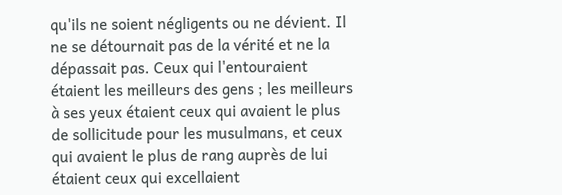qu'ils ne soient négligents ou ne dévient. Il ne se détournait pas de la vérité et ne la dépassait pas. Ceux qui l'entouraient étaient les meilleurs des gens ; les meilleurs à ses yeux étaient ceux qui avaient le plus de sollicitude pour les musulmans, et ceux qui avaient le plus de rang auprès de lui étaient ceux qui excellaient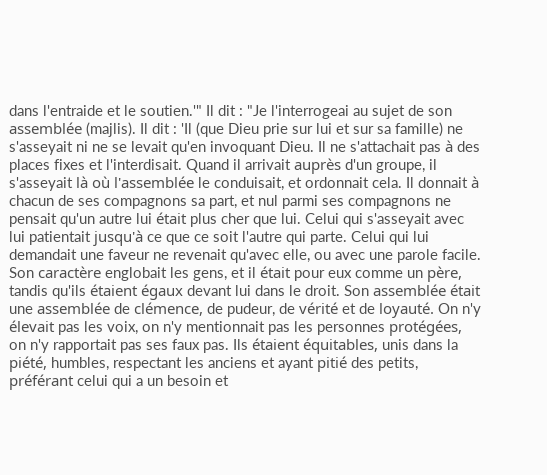dans l'entraide et le soutien.'" Il dit : "Je l'interrogeai au sujet de son assemblée (majlis). Il dit : 'Il (que Dieu prie sur lui et sur sa famille) ne s'asseyait ni ne se levait qu'en invoquant Dieu. Il ne s'attachait pas à des places fixes et l'interdisait. Quand il arrivait auprès d'un groupe, il s'asseyait là où l'assemblée le conduisait, et ordonnait cela. Il donnait à chacun de ses compagnons sa part, et nul parmi ses compagnons ne pensait qu'un autre lui était plus cher que lui. Celui qui s'asseyait avec lui patientait jusqu'à ce que ce soit l'autre qui parte. Celui qui lui demandait une faveur ne revenait qu'avec elle, ou avec une parole facile. Son caractère englobait les gens, et il était pour eux comme un père, tandis qu'ils étaient égaux devant lui dans le droit. Son assemblée était une assemblée de clémence, de pudeur, de vérité et de loyauté. On n'y élevait pas les voix, on n'y mentionnait pas les personnes protégées, on n'y rapportait pas ses faux pas. Ils étaient équitables, unis dans la piété, humbles, respectant les anciens et ayant pitié des petits, préférant celui qui a un besoin et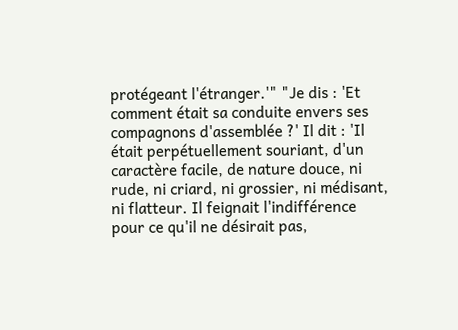protégeant l'étranger.'" "Je dis : 'Et comment était sa conduite envers ses compagnons d'assemblée ?' Il dit : 'Il était perpétuellement souriant, d'un caractère facile, de nature douce, ni rude, ni criard, ni grossier, ni médisant, ni flatteur. Il feignait l'indifférence pour ce qu'il ne désirait pas,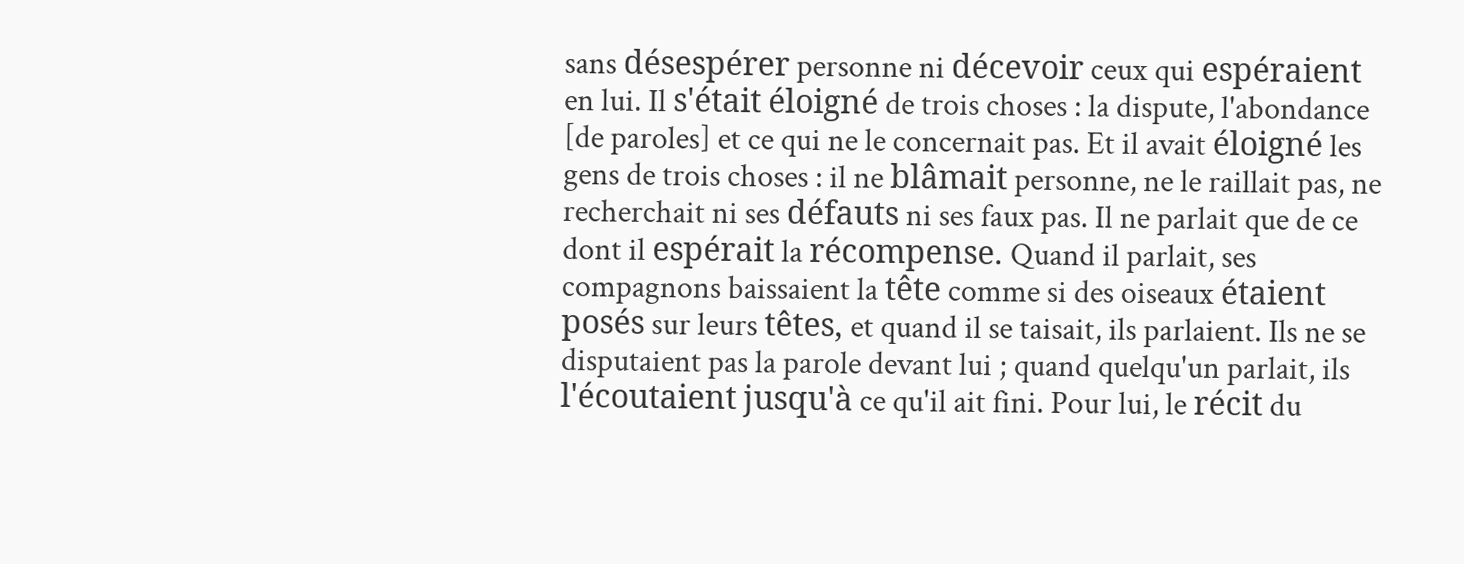sans désespérer personne ni décevoir ceux qui espéraient en lui. Il s'était éloigné de trois choses : la dispute, l'abondance [de paroles] et ce qui ne le concernait pas. Et il avait éloigné les gens de trois choses : il ne blâmait personne, ne le raillait pas, ne recherchait ni ses défauts ni ses faux pas. Il ne parlait que de ce dont il espérait la récompense. Quand il parlait, ses compagnons baissaient la tête comme si des oiseaux étaient posés sur leurs têtes, et quand il se taisait, ils parlaient. Ils ne se disputaient pas la parole devant lui ; quand quelqu'un parlait, ils l'écoutaient jusqu'à ce qu'il ait fini. Pour lui, le récit du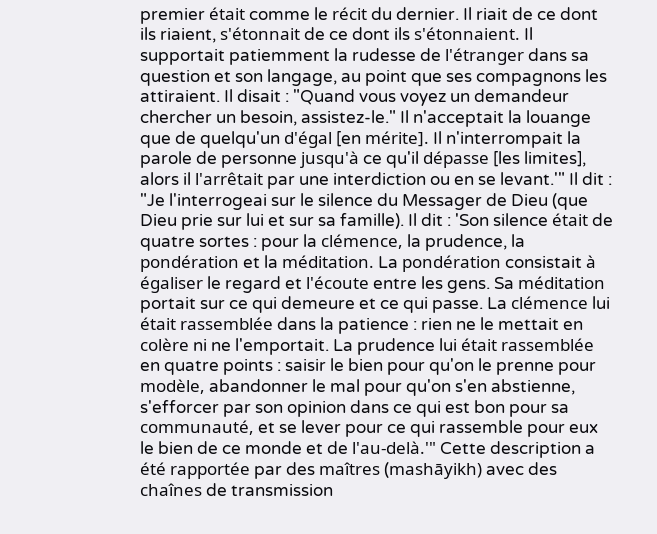premier était comme le récit du dernier. Il riait de ce dont ils riaient, s'étonnait de ce dont ils s'étonnaient. Il supportait patiemment la rudesse de l'étranger dans sa question et son langage, au point que ses compagnons les attiraient. Il disait : "Quand vous voyez un demandeur chercher un besoin, assistez-le." Il n'acceptait la louange que de quelqu'un d'égal [en mérite]. Il n'interrompait la parole de personne jusqu'à ce qu'il dépasse [les limites], alors il l'arrêtait par une interdiction ou en se levant.'" Il dit : "Je l'interrogeai sur le silence du Messager de Dieu (que Dieu prie sur lui et sur sa famille). Il dit : 'Son silence était de quatre sortes : pour la clémence, la prudence, la pondération et la méditation. La pondération consistait à égaliser le regard et l'écoute entre les gens. Sa méditation portait sur ce qui demeure et ce qui passe. La clémence lui était rassemblée dans la patience : rien ne le mettait en colère ni ne l'emportait. La prudence lui était rassemblée en quatre points : saisir le bien pour qu'on le prenne pour modèle, abandonner le mal pour qu'on s'en abstienne, s'efforcer par son opinion dans ce qui est bon pour sa communauté, et se lever pour ce qui rassemble pour eux le bien de ce monde et de l'au-delà.'" Cette description a été rapportée par des maîtres (mashāyikh) avec des chaînes de transmission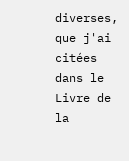diverses, que j'ai citées dans le Livre de la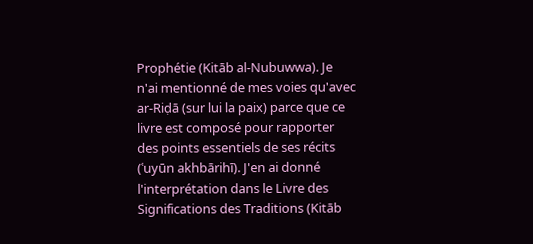Prophétie (Kitāb al-Nubuwwa). Je n'ai mentionné de mes voies qu'avec ar-Riḍā (sur lui la paix) parce que ce livre est composé pour rapporter des points essentiels de ses récits (ʿuyūn akhbārihī). J'en ai donné l'interprétation dans le Livre des Significations des Traditions (Kitāb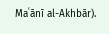Maʿānī al-Akhbār).